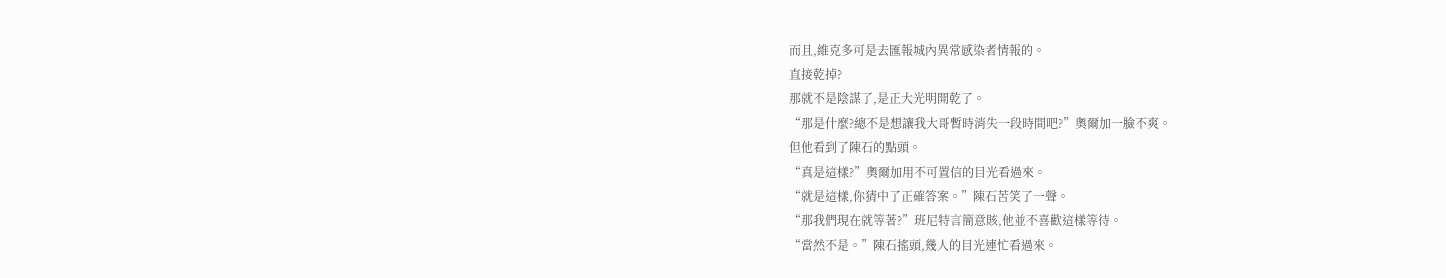而且,維克多可是去匯報城內異常感染者情報的。
直接乾掉?
那就不是陰謀了,是正大光明開乾了。
“那是什麼?總不是想讓我大哥暫時消失一段時間吧?”奧爾加一臉不爽。
但他看到了陳石的點頭。
“真是這樣?”奧爾加用不可置信的目光看過來。
“就是這樣,你猜中了正確答案。”陳石苦笑了一聲。
“那我們現在就等著?”班尼特言簡意賅,他並不喜歡這樣等待。
“當然不是。”陳石搖頭,幾人的目光連忙看過來。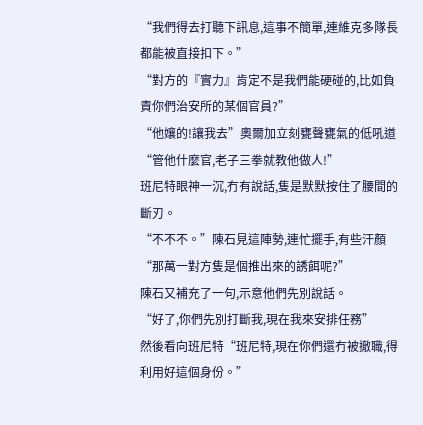“我們得去打聽下訊息,這事不簡單,連維克多隊長都能被直接扣下。”
“對方的『實力』肯定不是我們能硬碰的,比如負責你們治安所的某個官員?”
“他孃的!讓我去”奧爾加立刻甕聲甕氣的低吼道“管他什麼官,老子三拳就教他做人!”
班尼特眼神一沉,冇有說話,隻是默默按住了腰間的斷刃。
“不不不。”陳石見這陣勢,連忙擺手,有些汗顏“那萬一對方隻是個推出來的誘餌呢?”
陳石又補充了一句,示意他們先別說話。
“好了,你們先別打斷我,現在我來安排任務”
然後看向班尼特“班尼特,現在你們還冇被撤職,得利用好這個身份。”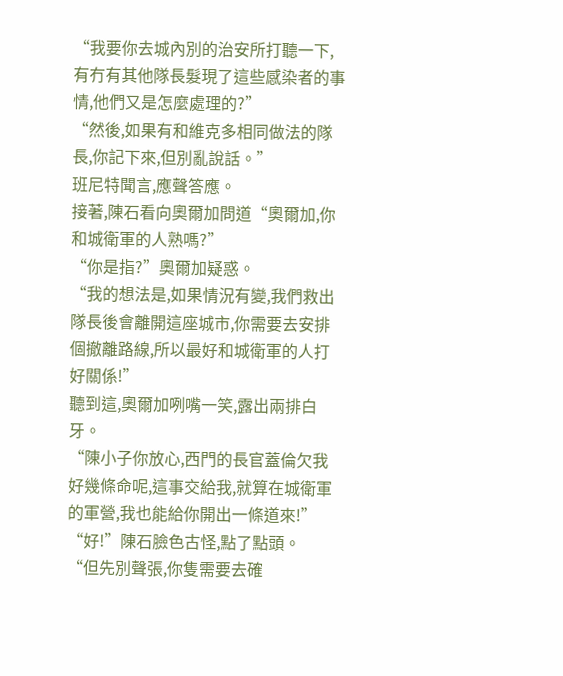“我要你去城內別的治安所打聽一下,有冇有其他隊長髮現了這些感染者的事情,他們又是怎麼處理的?”
“然後,如果有和維克多相同做法的隊長,你記下來,但別亂說話。”
班尼特聞言,應聲答應。
接著,陳石看向奧爾加問道“奧爾加,你和城衛軍的人熟嗎?”
“你是指?”奧爾加疑惑。
“我的想法是,如果情況有變,我們救出隊長後會離開這座城市,你需要去安排個撤離路線,所以最好和城衛軍的人打好關係!”
聽到這,奧爾加咧嘴一笑,露出兩排白牙。
“陳小子你放心,西門的長官蓋倫欠我好幾條命呢,這事交給我,就算在城衛軍的軍營,我也能給你開出一條道來!”
“好!”陳石臉色古怪,點了點頭。
“但先別聲張,你隻需要去確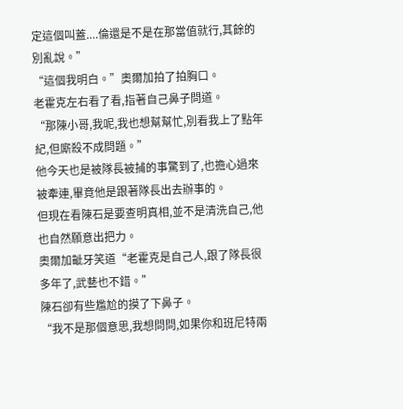定這個叫蓋....倫還是不是在那當值就行,其餘的別亂說。”
“這個我明白。”奧爾加拍了拍胸口。
老霍克左右看了看,指著自己鼻子問道。
“那陳小哥,我呢,我也想幫幫忙,別看我上了點年紀,但廝殺不成問題。”
他今天也是被隊長被捕的事驚到了,也擔心過來被牽連,畢竟他是跟著隊長出去辦事的。
但現在看陳石是要查明真相,並不是清洗自己,他也自然願意出把力。
奧爾加齜牙笑道“老霍克是自己人,跟了隊長很多年了,武藝也不錯。”
陳石卻有些尷尬的摸了下鼻子。
“我不是那個意思,我想問問,如果你和班尼特兩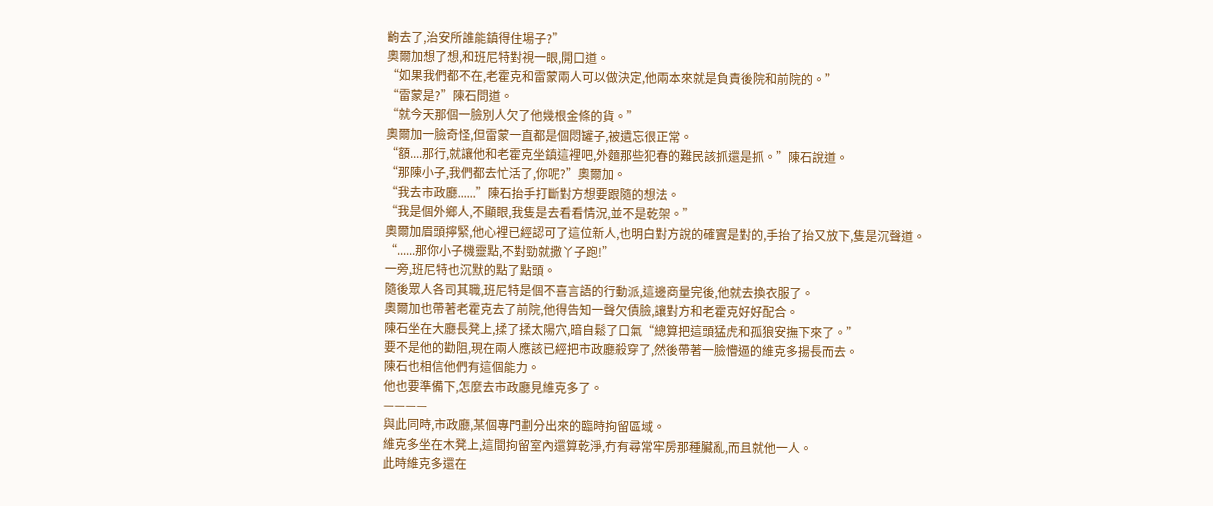齣去了,治安所誰能鎮得住場子?”
奧爾加想了想,和班尼特對視一眼,開口道。
“如果我們都不在,老霍克和雷蒙兩人可以做決定,他兩本來就是負責後院和前院的。”
“雷蒙是?”陳石問道。
“就今天那個一臉別人欠了他幾根金條的貨。”
奧爾加一臉奇怪,但雷蒙一直都是個悶罐子,被遺忘很正常。
“額....那行,就讓他和老霍克坐鎮這裡吧,外麵那些犯春的難民該抓還是抓。”陳石說道。
“那陳小子,我們都去忙活了,你呢?”奧爾加。
“我去市政廳......”陳石抬手打斷對方想要跟隨的想法。
“我是個外鄉人,不顯眼,我隻是去看看情況,並不是乾架。”
奧爾加眉頭擰緊,他心裡已經認可了這位新人,也明白對方說的確實是對的,手抬了抬又放下,隻是沉聲道。
“......那你小子機靈點,不對勁就撒丫子跑!”
一旁,班尼特也沉默的點了點頭。
隨後眾人各司其職,班尼特是個不喜言語的行動派,這邊商量完後,他就去換衣服了。
奧爾加也帶著老霍克去了前院,他得告知一聲欠債臉,讓對方和老霍克好好配合。
陳石坐在大廳長凳上,揉了揉太陽穴,暗自鬆了口氣“總算把這頭猛虎和孤狼安撫下來了。”
要不是他的勸阻,現在兩人應該已經把市政廳殺穿了,然後帶著一臉懵逼的維克多揚長而去。
陳石也相信他們有這個能力。
他也要準備下,怎麼去市政廳見維克多了。
————
與此同時,市政廳,某個專門劃分出來的臨時拘留區域。
維克多坐在木凳上,這間拘留室內還算乾淨,冇有尋常牢房那種臟亂,而且就他一人。
此時維克多還在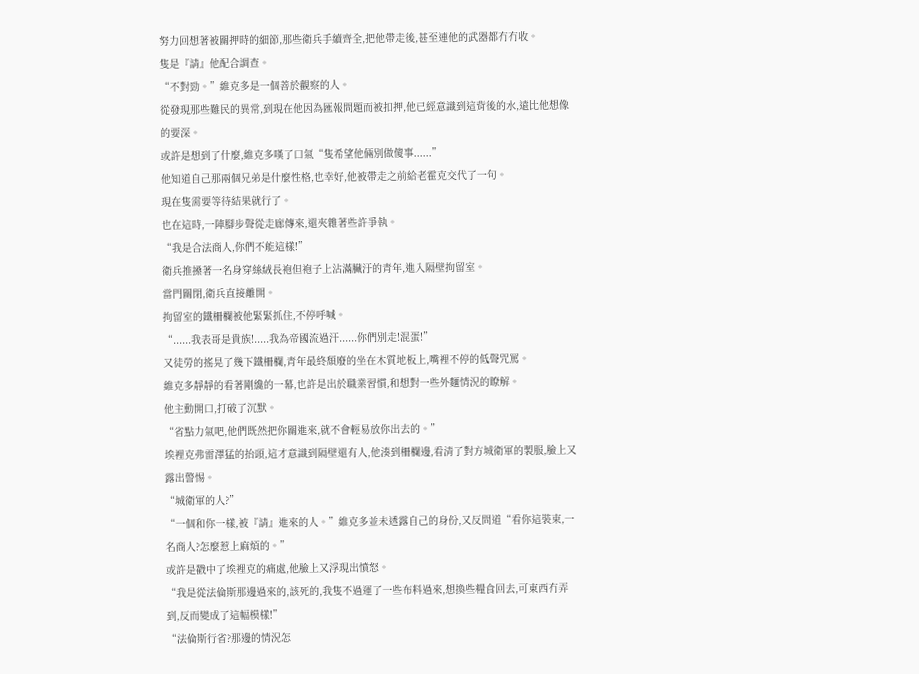努力回想著被關押時的細節,那些衛兵手續齊全,把他帶走後,甚至連他的武器都冇冇收。
隻是『請』他配合調查。
“不對勁。”維克多是一個善於觀察的人。
從發現那些難民的異常,到現在他因為匯報問題而被扣押,他已經意識到這背後的水,遠比他想像的要深。
或許是想到了什麼,維克多嘆了口氣“隻希望他倆別做傻事......”
他知道自己那兩個兄弟是什麼性格,也幸好,他被帶走之前給老霍克交代了一句。
現在隻需要等待結果就行了。
也在這時,一陣腳步聲從走廊傳來,還夾雜著些許爭執。
“我是合法商人,你們不能這樣!”
衛兵推搡著一名身穿絲絨長袍但袍子上沾滿臟汙的青年,進入隔壁拘留室。
當門關閉,衛兵直接離開。
拘留室的鐵柵欄被他緊緊抓住,不停呼喊。
“......我表哥是貴族!.....我為帝國流過汗......你們別走!混蛋!”
又徒勞的搖晃了幾下鐵柵欄,青年最終頹廢的坐在木質地板上,嘴裡不停的低聲咒罵。
維克多靜靜的看著剛纔的一幕,也許是出於職業習慣,和想對一些外麵情況的瞭解。
他主動開口,打破了沉默。
“省點力氣吧,他們既然把你關進來,就不會輕易放你出去的。”
埃裡克弗雷澤猛的抬頭,這才意識到隔壁還有人,他湊到柵欄邊,看清了對方城衛軍的製服,臉上又露出警惕。
“城衛軍的人?”
“一個和你一樣,被『請』進來的人。”維克多並未透露自己的身份,又反問道“看你這裝束,一名商人?怎麼惹上麻煩的。”
或許是戳中了埃裡克的痛處,他臉上又浮現出憤怒。
“我是從法倫斯那邊過來的,該死的,我隻不過運了一些布料過來,想換些糧食回去,可東西冇弄到,反而變成了這幅模樣!”
“法倫斯行省?那邊的情況怎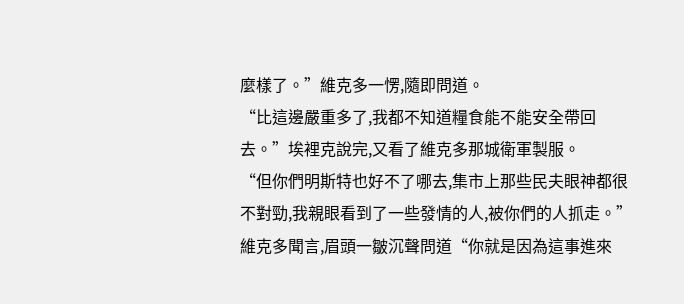麼樣了。”維克多一愣,隨即問道。
“比這邊嚴重多了,我都不知道糧食能不能安全帶回去。”埃裡克說完,又看了維克多那城衛軍製服。
“但你們明斯特也好不了哪去,集市上那些民夫眼神都很不對勁,我親眼看到了一些發情的人,被你們的人抓走。”
維克多聞言,眉頭一皺沉聲問道“你就是因為這事進來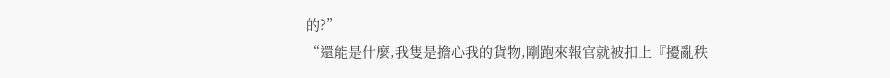的?”
“還能是什麼,我隻是擔心我的貨物,剛跑來報官就被扣上『擾亂秩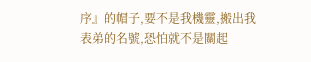序』的帽子,要不是我機靈,搬出我表弟的名號,恐怕就不是關起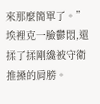來那麼簡單了。”
埃裡克一臉鬱悶,還揉了揉剛纔被守衛推搡的肩膀。